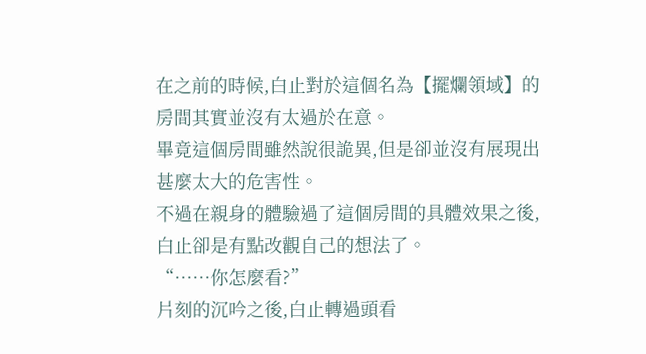在之前的時候,白止對於這個名為【擺爛領域】的房間其實並沒有太過於在意。
畢竟這個房間雖然說很詭異,但是卻並沒有展現出甚麼太大的危害性。
不過在親身的體驗過了這個房間的具體效果之後,白止卻是有點改觀自己的想法了。
“……你怎麼看?”
片刻的沉吟之後,白止轉過頭看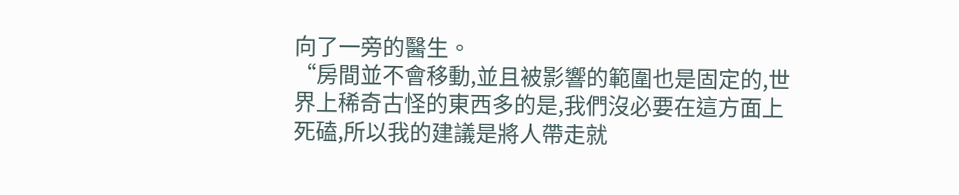向了一旁的醫生。
“房間並不會移動,並且被影響的範圍也是固定的,世界上稀奇古怪的東西多的是,我們沒必要在這方面上死磕,所以我的建議是將人帶走就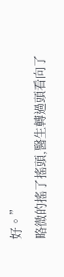好。”
略微的搖了搖頭,醫生轉過頭看向了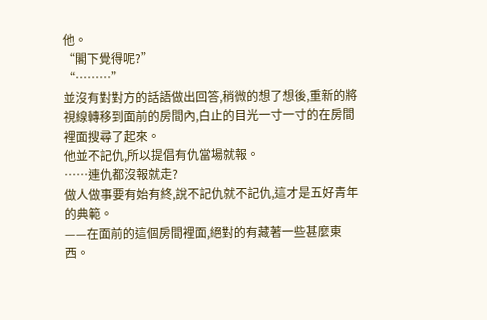他。
“閣下覺得呢?”
“………”
並沒有對對方的話語做出回答,稍微的想了想後,重新的將視線轉移到面前的房間內,白止的目光一寸一寸的在房間裡面搜尋了起來。
他並不記仇,所以提倡有仇當場就報。
……連仇都沒報就走?
做人做事要有始有終,說不記仇就不記仇,這才是五好青年的典範。
——在面前的這個房間裡面,絕對的有藏著一些甚麼東西。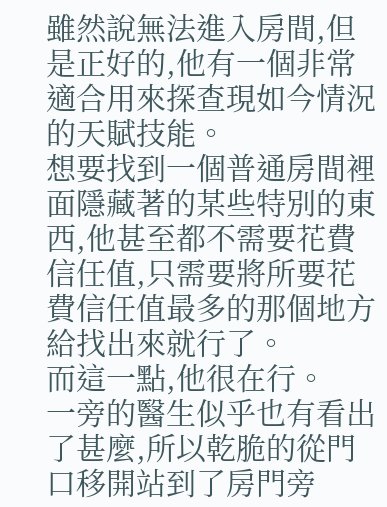雖然說無法進入房間,但是正好的,他有一個非常適合用來探查現如今情況的天賦技能。
想要找到一個普通房間裡面隱藏著的某些特別的東西,他甚至都不需要花費信任值,只需要將所要花費信任值最多的那個地方給找出來就行了。
而這一點,他很在行。
一旁的醫生似乎也有看出了甚麼,所以乾脆的從門口移開站到了房門旁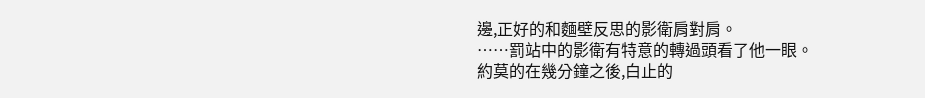邊,正好的和麵壁反思的影衛肩對肩。
……罰站中的影衛有特意的轉過頭看了他一眼。
約莫的在幾分鐘之後,白止的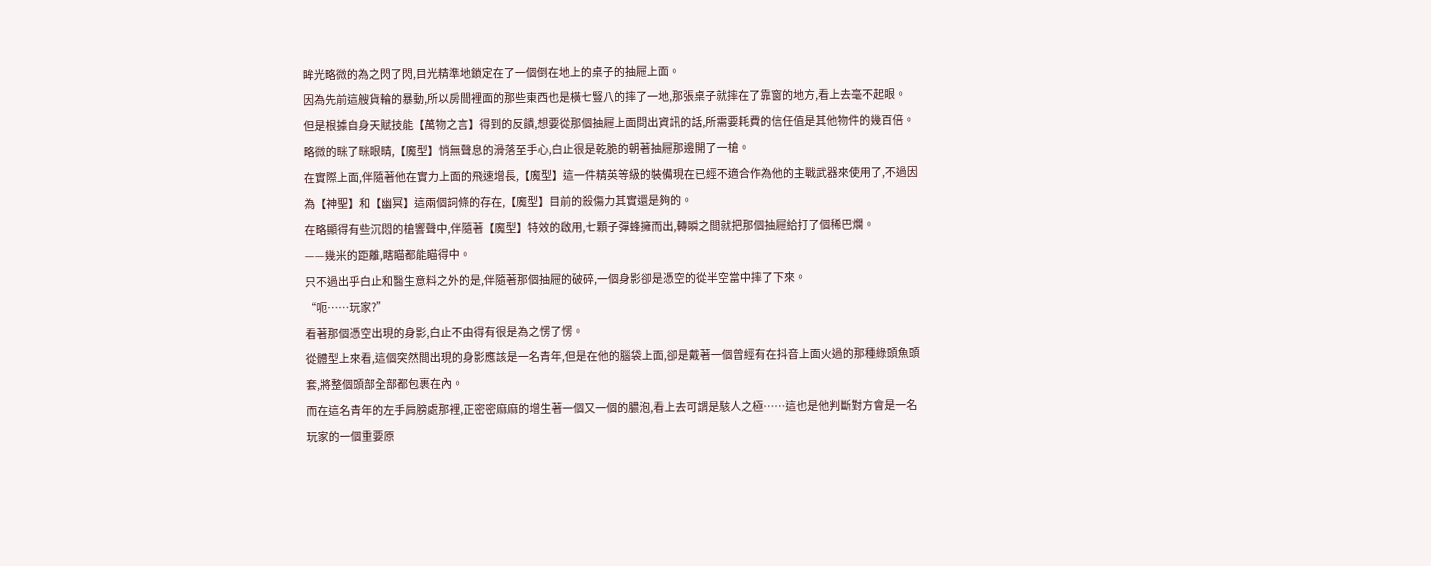眸光略微的為之閃了閃,目光精準地鎖定在了一個倒在地上的桌子的抽屜上面。
因為先前這艘貨輪的暴動,所以房間裡面的那些東西也是橫七豎八的摔了一地,那張桌子就摔在了靠窗的地方,看上去毫不起眼。
但是根據自身天賦技能【萬物之言】得到的反饋,想要從那個抽屜上面問出資訊的話,所需要耗費的信任值是其他物件的幾百倍。
略微的眯了眯眼睛,【魔型】悄無聲息的滑落至手心,白止很是乾脆的朝著抽屜那邊開了一槍。
在實際上面,伴隨著他在實力上面的飛速增長,【魔型】這一件精英等級的裝備現在已經不適合作為他的主戰武器來使用了,不過因為【神聖】和【幽冥】這兩個詞條的存在,【魔型】目前的殺傷力其實還是夠的。
在略顯得有些沉悶的槍響聲中,伴隨著【魔型】特效的啟用,七顆子彈蜂擁而出,轉瞬之間就把那個抽屜給打了個稀巴爛。
——幾米的距離,瞎瞄都能瞄得中。
只不過出乎白止和醫生意料之外的是,伴隨著那個抽屜的破碎,一個身影卻是憑空的從半空當中摔了下來。
“呃……玩家?”
看著那個憑空出現的身影,白止不由得有很是為之愣了愣。
從體型上來看,這個突然間出現的身影應該是一名青年,但是在他的腦袋上面,卻是戴著一個曾經有在抖音上面火過的那種綠頭魚頭套,將整個頭部全部都包裹在內。
而在這名青年的左手肩膀處那裡,正密密麻麻的增生著一個又一個的膿泡,看上去可謂是駭人之極……這也是他判斷對方會是一名玩家的一個重要原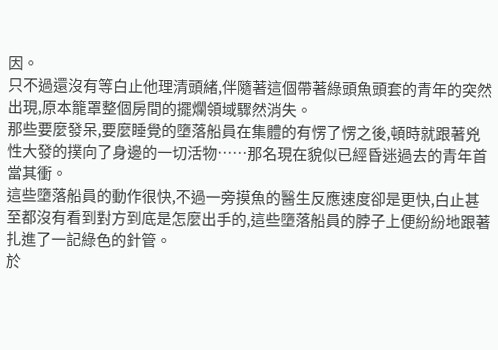因。
只不過還沒有等白止他理清頭緒,伴隨著這個帶著綠頭魚頭套的青年的突然出現,原本籠罩整個房間的擺爛領域驟然消失。
那些要麼發呆,要麼睡覺的墮落船員在集體的有愣了愣之後,頓時就跟著兇性大發的撲向了身邊的一切活物……那名現在貌似已經昏迷過去的青年首當其衝。
這些墮落船員的動作很快,不過一旁摸魚的醫生反應速度卻是更快,白止甚至都沒有看到對方到底是怎麼出手的,這些墮落船員的脖子上便紛紛地跟著扎進了一記綠色的針管。
於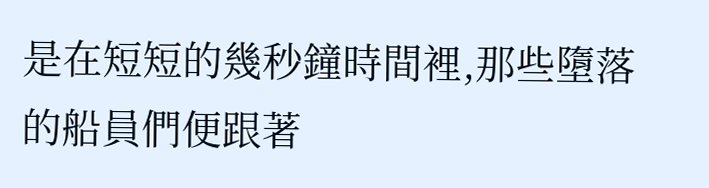是在短短的幾秒鐘時間裡,那些墮落的船員們便跟著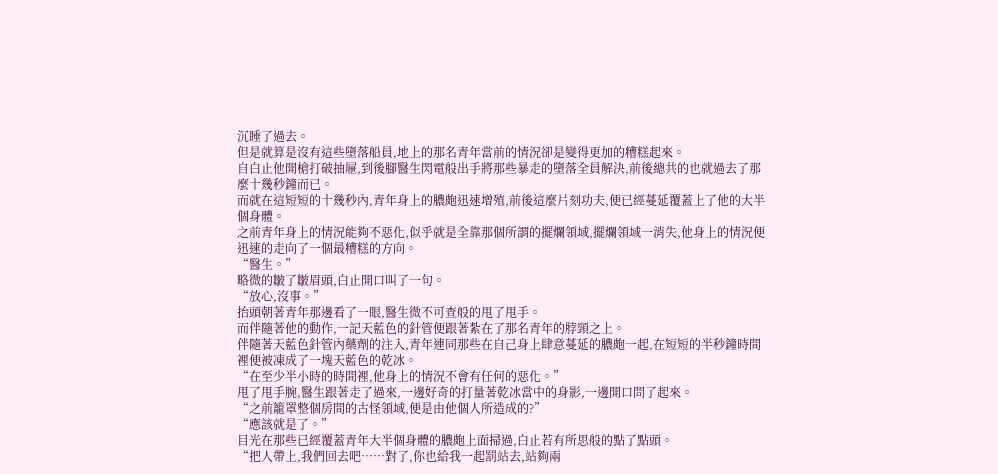沉睡了過去。
但是就算是沒有這些墮落船員,地上的那名青年當前的情況卻是變得更加的糟糕起來。
自白止他開槍打破抽屜,到後腳醫生閃電般出手將那些暴走的墮落全員解決,前後總共的也就過去了那麼十幾秒鐘而已。
而就在這短短的十幾秒內,青年身上的膿皰迅速增殖,前後這麼片刻功夫,便已經蔓延覆蓋上了他的大半個身體。
之前青年身上的情況能夠不惡化,似乎就是全靠那個所謂的擺爛領域,擺爛領域一消失,他身上的情況便迅速的走向了一個最糟糕的方向。
“醫生。”
略微的皺了皺眉頭,白止開口叫了一句。
“放心,沒事。”
抬頭朝著青年那邊看了一眼,醫生微不可查般的甩了甩手。
而伴隨著他的動作,一記天藍色的針管便跟著紮在了那名青年的脖頸之上。
伴隨著天藍色針管內藥劑的注入,青年連同那些在自己身上肆意蔓延的膿皰一起,在短短的半秒鐘時間裡便被凍成了一塊天藍色的乾冰。
“在至少半小時的時間裡,他身上的情況不會有任何的惡化。”
甩了甩手腕,醫生跟著走了過來,一邊好奇的打量著乾冰當中的身影,一邊開口問了起來。
“之前籠罩整個房間的古怪領域,便是由他個人所造成的?”
“應該就是了。”
目光在那些已經覆蓋青年大半個身體的膿皰上面掃過,白止若有所思般的點了點頭。
“把人帶上,我們回去吧……對了,你也給我一起罰站去,站夠兩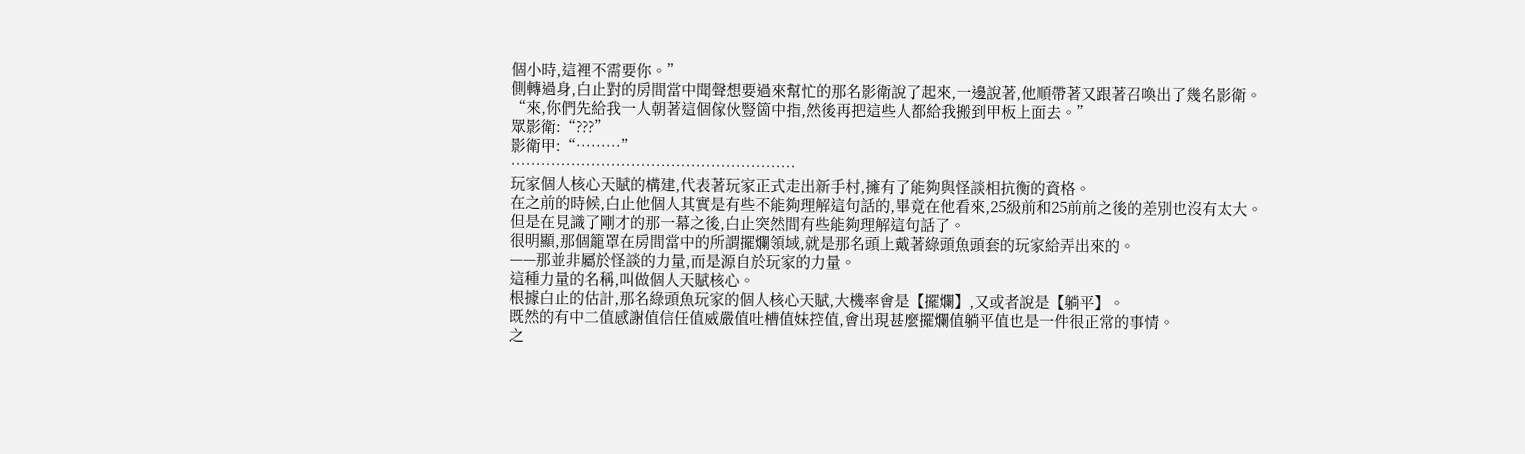個小時,這裡不需要你。”
側轉過身,白止對的房間當中聞聲想要過來幫忙的那名影衛說了起來,一邊說著,他順帶著又跟著召喚出了幾名影衛。
“來,你們先給我一人朝著這個傢伙豎箇中指,然後再把這些人都給我搬到甲板上面去。”
眾影衛:“???”
影衛甲:“………”
…………………………………………………
玩家個人核心天賦的構建,代表著玩家正式走出新手村,擁有了能夠與怪談相抗衡的資格。
在之前的時候,白止他個人其實是有些不能夠理解這句話的,畢竟在他看來,25級前和25前前之後的差別也沒有太大。
但是在見識了剛才的那一幕之後,白止突然間有些能夠理解這句話了。
很明顯,那個籠罩在房間當中的所謂擺爛領域,就是那名頭上戴著綠頭魚頭套的玩家給弄出來的。
——那並非屬於怪談的力量,而是源自於玩家的力量。
這種力量的名稱,叫做個人天賦核心。
根據白止的估計,那名綠頭魚玩家的個人核心天賦,大機率會是【擺爛】,又或者說是【躺平】。
既然的有中二值感謝值信任值威嚴值吐槽值妹控值,會出現甚麼擺爛值躺平值也是一件很正常的事情。
之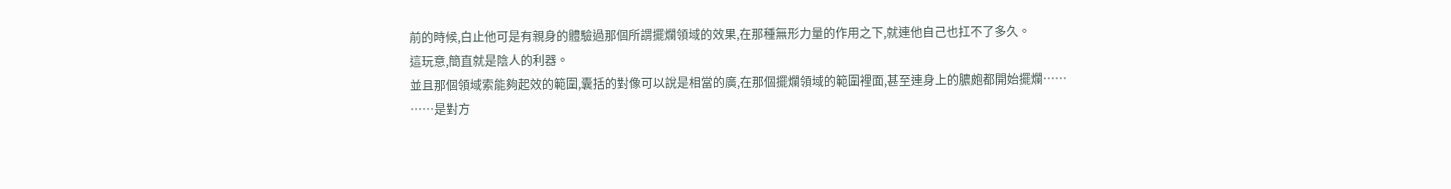前的時候,白止他可是有親身的體驗過那個所謂擺爛領域的效果,在那種無形力量的作用之下,就連他自己也扛不了多久。
這玩意,簡直就是陰人的利器。
並且那個領域索能夠起效的範圍,囊括的對像可以說是相當的廣,在那個擺爛領域的範圍裡面,甚至連身上的膿皰都開始擺爛……
……是對方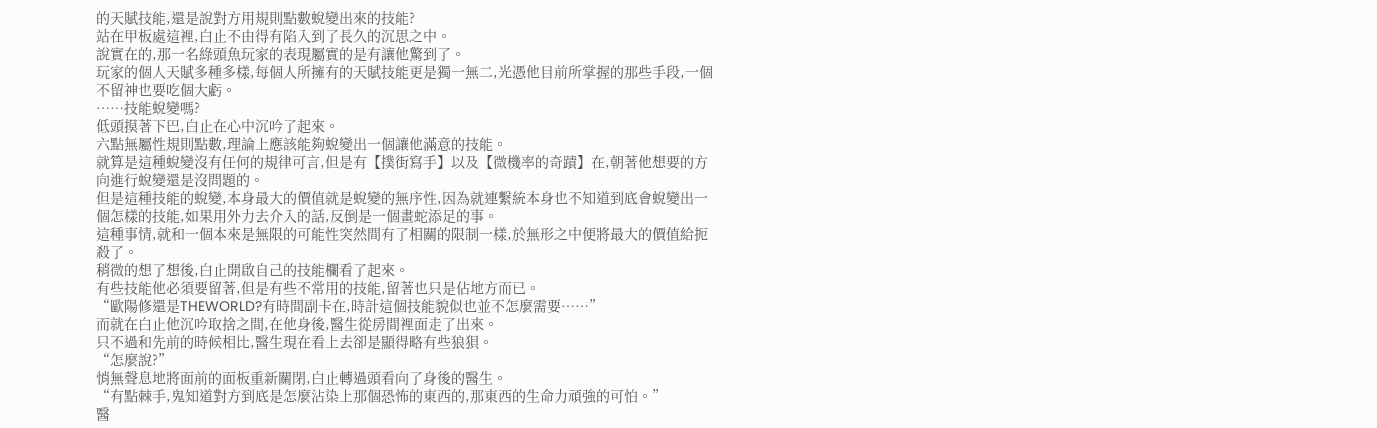的天賦技能,還是說對方用規則點數蛻變出來的技能?
站在甲板處這裡,白止不由得有陷入到了長久的沉思之中。
說實在的,那一名綠頭魚玩家的表現屬實的是有讓他驚到了。
玩家的個人天賦多種多樣,每個人所擁有的天賦技能更是獨一無二,光憑他目前所掌握的那些手段,一個不留神也要吃個大虧。
……技能蛻變嗎?
低頭摸著下巴,白止在心中沉吟了起來。
六點無屬性規則點數,理論上應該能夠蛻變出一個讓他滿意的技能。
就算是這種蛻變沒有任何的規律可言,但是有【撲街寫手】以及【微機率的奇蹟】在,朝著他想要的方向進行蛻變還是沒問題的。
但是這種技能的蛻變,本身最大的價值就是蛻變的無序性,因為就連繫統本身也不知道到底會蛻變出一個怎樣的技能,如果用外力去介入的話,反倒是一個畫蛇添足的事。
這種事情,就和一個本來是無限的可能性突然間有了相關的限制一樣,於無形之中便將最大的價值給扼殺了。
稍微的想了想後,白止開啟自己的技能欄看了起來。
有些技能他必須要留著,但是有些不常用的技能,留著也只是佔地方而已。
“歐陽修還是THEWORLD?有時間副卡在,時計這個技能貌似也並不怎麼需要……”
而就在白止他沉吟取捨之間,在他身後,醫生從房間裡面走了出來。
只不過和先前的時候相比,醫生現在看上去卻是顯得略有些狼狽。
“怎麼說?”
悄無聲息地將面前的面板重新關閉,白止轉過頭看向了身後的醫生。
“有點棘手,鬼知道對方到底是怎麼沾染上那個恐怖的東西的,那東西的生命力頑強的可怕。”
醫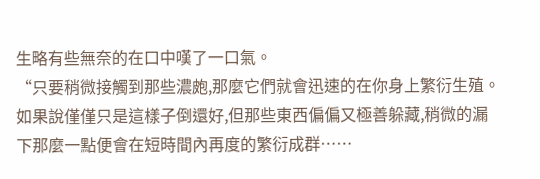生略有些無奈的在口中嘆了一口氣。
“只要稍微接觸到那些濃皰,那麼它們就會迅速的在你身上繁衍生殖。如果說僅僅只是這樣子倒還好,但那些東西偏偏又極善躲藏,稍微的漏下那麼一點便會在短時間內再度的繁衍成群……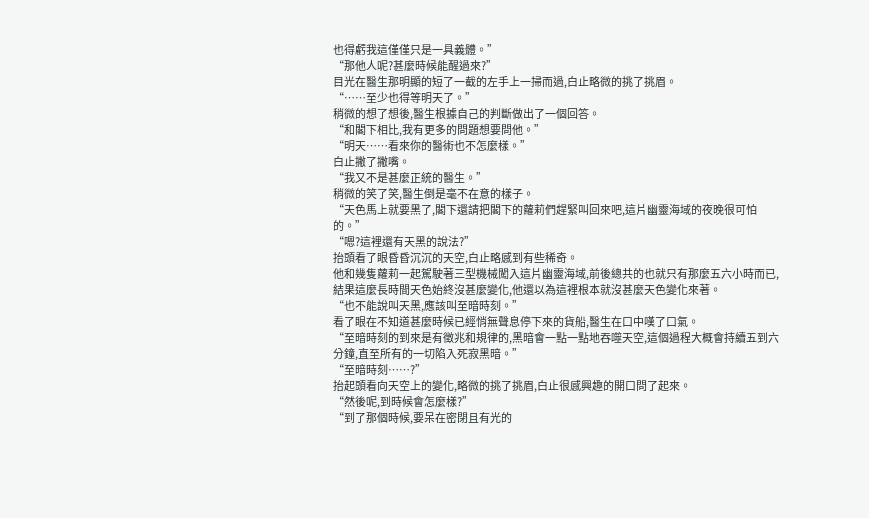也得虧我這僅僅只是一具義體。”
“那他人呢?甚麼時候能醒過來?”
目光在醫生那明顯的短了一截的左手上一掃而過,白止略微的挑了挑眉。
“……至少也得等明天了。”
稍微的想了想後,醫生根據自己的判斷做出了一個回答。
“和閣下相比,我有更多的問題想要問他。”
“明天……看來你的醫術也不怎麼樣。”
白止撇了撇嘴。
“我又不是甚麼正統的醫生。”
稍微的笑了笑,醫生倒是毫不在意的樣子。
“天色馬上就要黑了,閣下還請把閣下的蘿莉們趕緊叫回來吧,這片幽靈海域的夜晚很可怕的。”
“嗯?這裡還有天黑的說法?”
抬頭看了眼昏昏沉沉的天空,白止略感到有些稀奇。
他和幾隻蘿莉一起駕駛著三型機械闖入這片幽靈海域,前後總共的也就只有那麼五六小時而已,結果這麼長時間天色始終沒甚麼變化,他還以為這裡根本就沒甚麼天色變化來著。
“也不能說叫天黑,應該叫至暗時刻。”
看了眼在不知道甚麼時候已經悄無聲息停下來的貨船,醫生在口中嘆了口氣。
“至暗時刻的到來是有徵兆和規律的,黑暗會一點一點地吞噬天空,這個過程大概會持續五到六分鐘,直至所有的一切陷入死寂黑暗。”
“至暗時刻……?”
抬起頭看向天空上的變化,略微的挑了挑眉,白止很感興趣的開口問了起來。
“然後呢,到時候會怎麼樣?”
“到了那個時候,要呆在密閉且有光的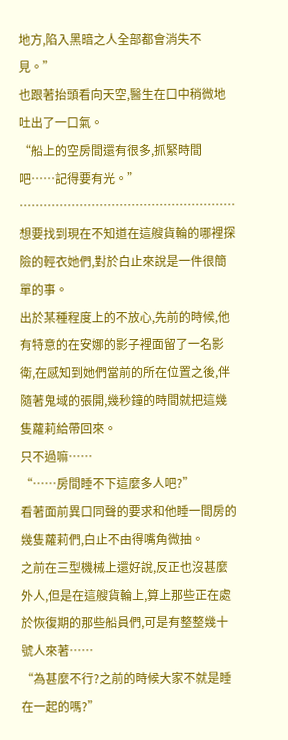地方,陷入黑暗之人全部都會消失不見。”
也跟著抬頭看向天空,醫生在口中稍微地吐出了一口氣。
“船上的空房間還有很多,抓緊時間吧……記得要有光。”
………………………………………………
想要找到現在不知道在這艘貨輪的哪裡探險的輕衣她們,對於白止來說是一件很簡單的事。
出於某種程度上的不放心,先前的時候,他有特意的在安娜的影子裡面留了一名影衛,在感知到她們當前的所在位置之後,伴隨著鬼域的張開,幾秒鐘的時間就把這幾隻蘿莉給帶回來。
只不過嘛……
“……房間睡不下這麼多人吧?”
看著面前異口同聲的要求和他睡一間房的幾隻蘿莉們,白止不由得嘴角微抽。
之前在三型機械上還好說,反正也沒甚麼外人,但是在這艘貨輪上,算上那些正在處於恢復期的那些船員們,可是有整整幾十號人來著……
“為甚麼不行?之前的時候大家不就是睡在一起的嗎?”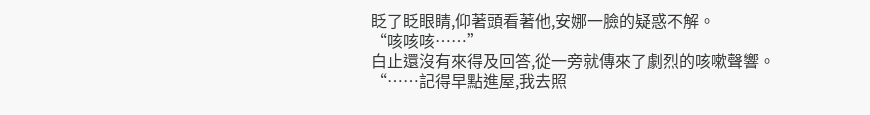眨了眨眼睛,仰著頭看著他,安娜一臉的疑惑不解。
“咳咳咳……”
白止還沒有來得及回答,從一旁就傳來了劇烈的咳嗽聲響。
“……記得早點進屋,我去照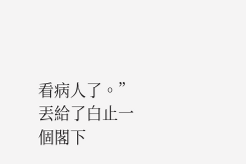看病人了。”
丟給了白止一個閣下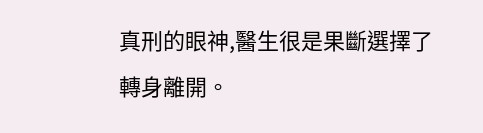真刑的眼神,醫生很是果斷選擇了轉身離開。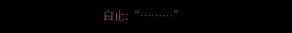白止:“………”